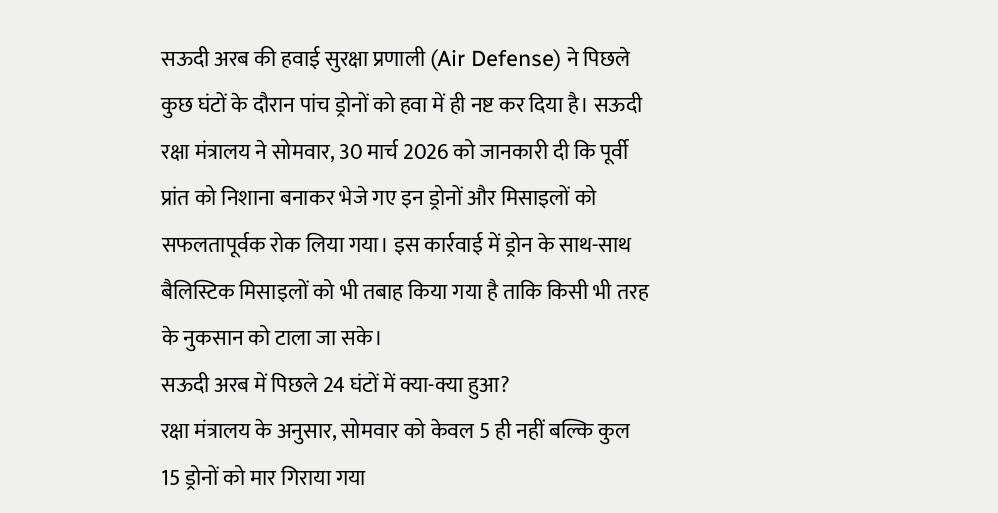सऊदी अरब की हवाई सुरक्षा प्रणाली (Air Defense) ने पिछले कुछ घंटों के दौरान पांच ड्रोनों को हवा में ही नष्ट कर दिया है। सऊदी रक्षा मंत्रालय ने सोमवार, 30 मार्च 2026 को जानकारी दी कि पूर्वी प्रांत को निशाना बनाकर भेजे गए इन ड्रोनों और मिसाइलों को सफलतापूर्वक रोक लिया गया। इस कार्रवाई में ड्रोन के साथ-साथ बैलिस्टिक मिसाइलों को भी तबाह किया गया है ताकि किसी भी तरह के नुकसान को टाला जा सके।
सऊदी अरब में पिछले 24 घंटों में क्या-क्या हुआ?
रक्षा मंत्रालय के अनुसार, सोमवार को केवल 5 ही नहीं बल्कि कुल 15 ड्रोनों को मार गिराया गया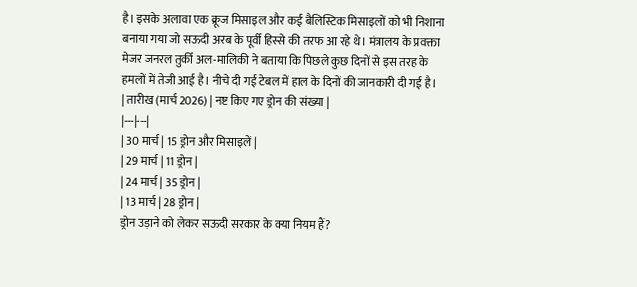है। इसके अलावा एक क्रूज मिसाइल और कई बैलिस्टिक मिसाइलों को भी निशाना बनाया गया जो सऊदी अरब के पूर्वी हिस्से की तरफ आ रहे थे। मंत्रालय के प्रवक्ता मेजर जनरल तुर्की अल-मालिकी ने बताया कि पिछले कुछ दिनों से इस तरह के हमलों में तेजी आई है। नीचे दी गई टेबल में हाल के दिनों की जानकारी दी गई है।
| तारीख (मार्च 2026) | नष्ट किए गए ड्रोन की संख्या |
|---|---|
| 30 मार्च | 15 ड्रोन और मिसाइलें |
| 29 मार्च | 11 ड्रोन |
| 24 मार्च | 35 ड्रोन |
| 13 मार्च | 28 ड्रोन |
ड्रोन उड़ाने को लेकर सऊदी सरकार के क्या नियम हैं?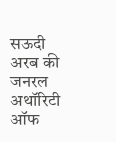सऊदी अरब की जनरल अथॉरिटी ऑफ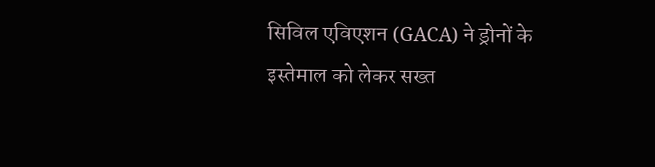सिविल एविएशन (GACA) ने ड्रोनों के इस्तेमाल को लेकर सख्त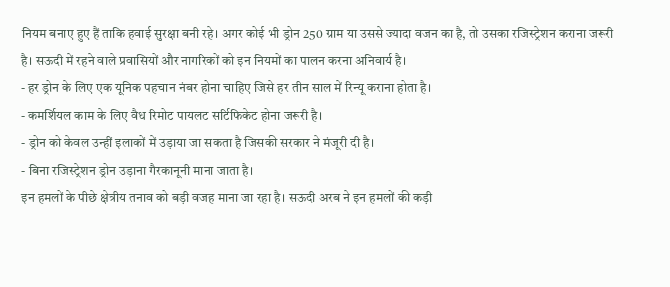नियम बनाए हुए हैं ताकि हवाई सुरक्षा बनी रहे। अगर कोई भी ड्रोन 250 ग्राम या उससे ज्यादा वजन का है, तो उसका रजिस्ट्रेशन कराना जरूरी है। सऊदी में रहने वाले प्रवासियों और नागरिकों को इन नियमों का पालन करना अनिवार्य है।
- हर ड्रोन के लिए एक यूनिक पहचान नंबर होना चाहिए जिसे हर तीन साल में रिन्यू कराना होता है।
- कमर्शियल काम के लिए वैध रिमोट पायलट सर्टिफिकेट होना जरूरी है।
- ड्रोन को केवल उन्हीं इलाकों में उड़ाया जा सकता है जिसकी सरकार ने मंजूरी दी है।
- बिना रजिस्ट्रेशन ड्रोन उड़ाना गैरकानूनी माना जाता है।
इन हमलों के पीछे क्षेत्रीय तनाव को बड़ी वजह माना जा रहा है। सऊदी अरब ने इन हमलों की कड़ी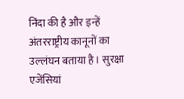निंदा की है और इन्हें अंतरराष्ट्रीय कानूनों का उल्लंघन बताया है। सुरक्षा एजेंसियां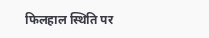फिलहाल स्थिति पर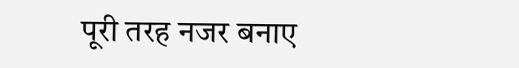पूरी तरह नजर बनाए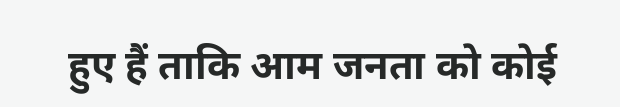हुए हैं ताकि आम जनता को कोई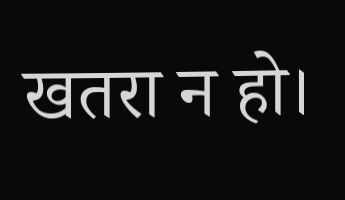खतरा न हो।